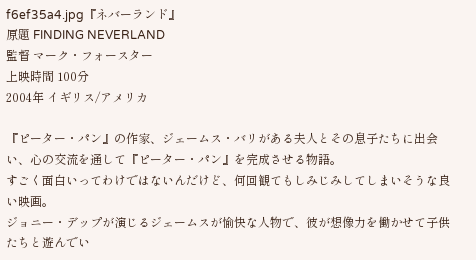f6ef35a4.jpg『ネバーランド』
原題 FINDING NEVERLAND
監督 マーク・フォースター
上映時間 100分
2004年 イギリス/アメリカ

『ピーター・パン』の作家、ジェームス・バリがある夫人とその息子たちに出会い、心の交流を通して『ピーター・パン』を完成させる物語。
すごく面白いってわけではないんだけど、何回観てもしみじみしてしまいそうな良い映画。
ジョニー・デップが演じるジェームスが愉快な人物で、彼が想像力を働かせて子供たちと遊んでい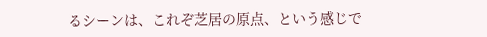るシーンは、これぞ芝居の原点、という感じで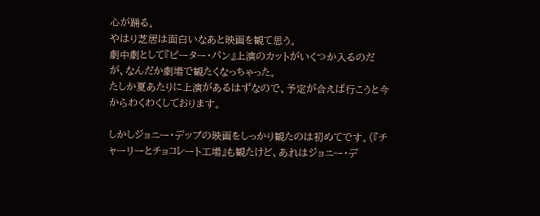心が踊る。
やはり芝居は面白いなあと映画を観て思う。
劇中劇として『ピーター・パン』上演のカットがいくつか入るのだが、なんだか劇場で観たくなっちゃった。
たしか夏あたりに上演があるはずなので、予定が合えば行こうと今からわくわくしております。

しかしジョニー・デップの映画をしっかり観たのは初めてです。(『チャーリーとチョコレート工場』も観たけど、あれはジョニー・デ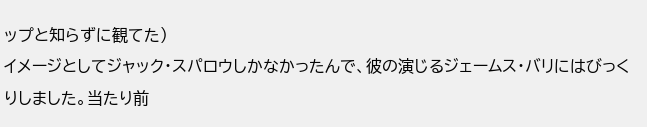ップと知らずに観てた)
イメージとしてジャック・スパロウしかなかったんで、彼の演じるジェームス・バリにはびっくりしました。当たり前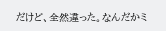だけど、全然違った。なんだかミ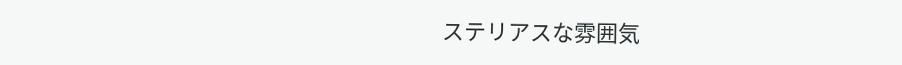ステリアスな雰囲気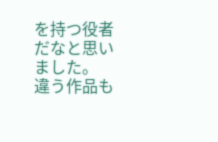を持つ役者だなと思いました。
違う作品も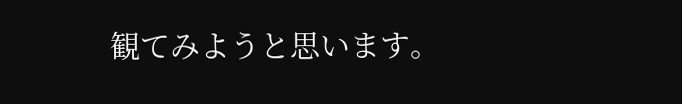観てみようと思います。